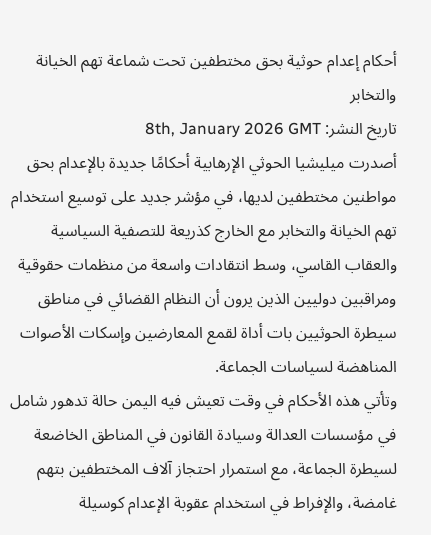أحكام إعدام حوثية بحق مختطفين تحت شماعة تهم الخيانة والتخابر
تاريخ النشر: 8th, January 2026 GMT
أصدرت ميليشيا الحوثي الإرهابية أحكامًا جديدة بالإعدام بحق مواطنين مختطفين لديها، في مؤشر جديد على توسيع استخدام تهم الخيانة والتخابر مع الخارج كذريعة للتصفية السياسية والعقاب القاسي، وسط انتقادات واسعة من منظمات حقوقية ومراقبين دوليين الذين يرون أن النظام القضائي في مناطق سيطرة الحوثيين بات أداة لقمع المعارضين وإسكات الأصوات المناهضة لسياسات الجماعة.
وتأتي هذه الأحكام في وقت تعيش فيه اليمن حالة تدهور شامل في مؤسسات العدالة وسيادة القانون في المناطق الخاضعة لسيطرة الجماعة، مع استمرار احتجاز آلاف المختطفين بتهم غامضة، والإفراط في استخدام عقوبة الإعدام كوسيلة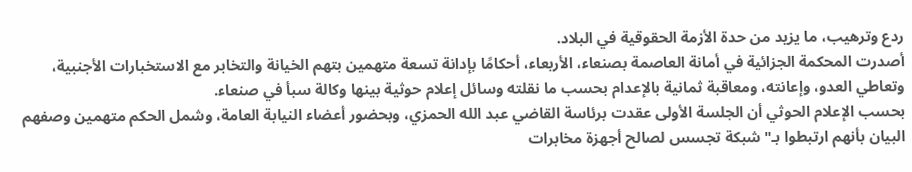ردع وترهيب، ما يزيد من حدة الأزمة الحقوقية في البلاد.
أصدرت المحكمة الجزائية في أمانة العاصمة بصنعاء، الأربعاء، أحكامًا بإدانة تسعة متهمين بتهم الخيانة والتخابر مع الاستخبارات الأجنبية، وتعاطي العدو، وإعانته، ومعاقبة ثمانية بالإعدام بحسب ما نقلته وسائل إعلام حوثية بينها وكالة سبأ في صنعاء.
بحسب الإعلام الحوثي أن الجلسة الأولى عقدت برئاسة القاضي عبد الله الحمزي، وبحضور أعضاء النيابة العامة، وشمل الحكم متهمين وصفهم البيان بأنهم ارتبطوا بـ"شبكة تجسس لصالح أجهزة مخابرات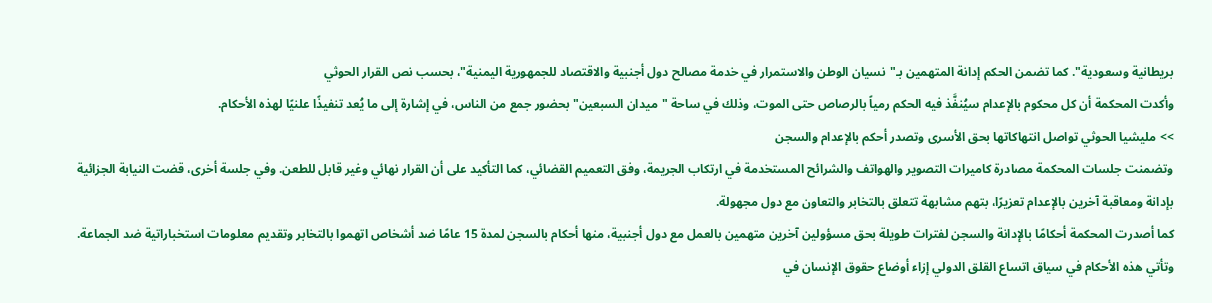بريطانية وسعودية". كما تضمن الحكم إدانة المتهمين بـ"نسيان الوطن والاستمرار في خدمة مصالح دول أجنبية والاقتصاد للجمهورية اليمنية"، بحسب نص القرار الحوثي
وأكدت المحكمة أن كل محكوم بالإعدام سيُنفَّذ فيه الحكم رمياً بالرصاص حتى الموت، وذلك في ساحة "ميدان السبعين" بحضور جمع من الناس، في إشارة إلى ما يُعد تنفيذًا علنيًا لهذه الأحكام.
>> مليشيا الحوثي تواصل انتهاكاتها بحق الأسرى وتصدر أحكم بالإعدام والسجن
وتضمنت جلسات المحكمة مصادرة كاميرات التصوير والهواتف والشرائح المستخدمة في ارتكاب الجريمة، وفق التعميم القضائي، كما التأكيد على أن القرار نهائي وغير قابل للطعن. وفي جلسة أخرى، قضت النيابة الجزائية بإدانة ومعاقبة آخرين بالإعدام تعزيرًا، بتهم مشابهة تتعلق بالتخابر والتعاون مع دول مجهولة.
كما أصدرت المحكمة أحكامًا بالإدانة والسجن لفترات طويلة بحق مسؤولين آخرين متهمين بالعمل مع دول أجنبية، منها أحكام بالسجن لمدة 15 عامًا ضد أشخاص اتهموا بالتخابر وتقديم معلومات استخباراتية ضد الجماعة.
وتأتي هذه الأحكام في سياق اتساع القلق الدولي إزاء أوضاع حقوق الإنسان في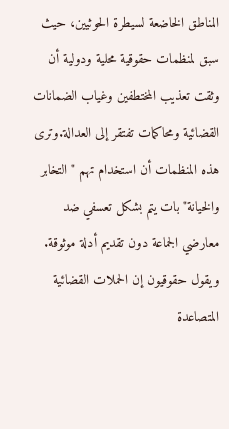المناطق الخاضعة لسيطرة الحوثيين، حيث سبق لمنظمات حقوقية محلية ودولية أن وثقت تعذيب المختطفين وغياب الضمانات القضائية ومحاكمات تفتقر إلى العدالة.وترى هذه المنظمات أن استخدام تهم "التخابر والخيانة" بات يتم بشكل تعسفي ضد معارضي الجماعة دون تقديم أدلة موثوقة.
ويقول حقوقيون إن الحملات القضائية المتصاعدة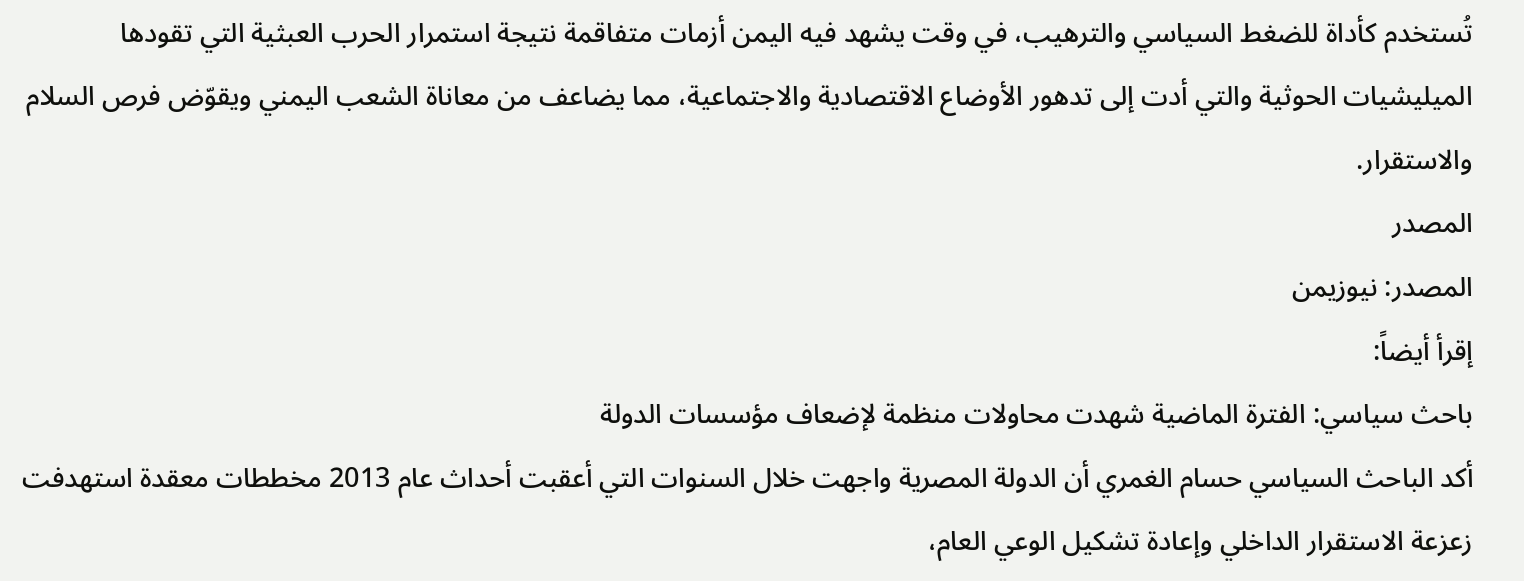تُستخدم كأداة للضغط السياسي والترهيب، في وقت يشهد فيه اليمن أزمات متفاقمة نتيجة استمرار الحرب العبثية التي تقودها الميليشيات الحوثية والتي أدت إلى تدهور الأوضاع الاقتصادية والاجتماعية، مما يضاعف من معاناة الشعب اليمني ويقوّض فرص السلام والاستقرار.
المصدر
المصدر: نيوزيمن
إقرأ أيضاً:
باحث سياسي: الفترة الماضية شهدت محاولات منظمة لإضعاف مؤسسات الدولة
أكد الباحث السياسي حسام الغمري أن الدولة المصرية واجهت خلال السنوات التي أعقبت أحداث عام 2013 مخططات معقدة استهدفت زعزعة الاستقرار الداخلي وإعادة تشكيل الوعي العام،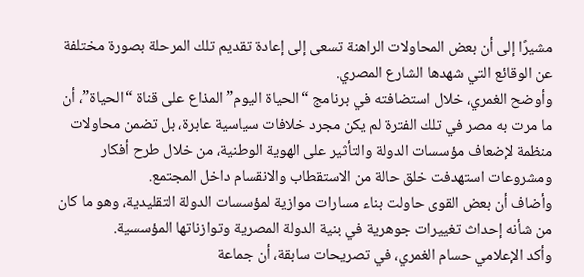مشيرًا إلى أن بعض المحاولات الراهنة تسعى إلى إعادة تقديم تلك المرحلة بصورة مختلفة عن الوقائع التي شهدها الشارع المصري.
وأوضح الغمري، خلال استضافته في برنامج “الحياة اليوم” المذاع على قناة “الحياة”، أن ما مرت به مصر في تلك الفترة لم يكن مجرد خلافات سياسية عابرة، بل تضمن محاولات منظمة لإضعاف مؤسسات الدولة والتأثير على الهوية الوطنية، من خلال طرح أفكار ومشروعات استهدفت خلق حالة من الاستقطاب والانقسام داخل المجتمع.
وأضاف أن بعض القوى حاولت بناء مسارات موازية لمؤسسات الدولة التقليدية، وهو ما كان من شأنه إحداث تغييرات جوهرية في بنية الدولة المصرية وتوازناتها المؤسسية.
وأكد الإعلامي حسام الغمري، في تصريحات سابقة، أن جماعة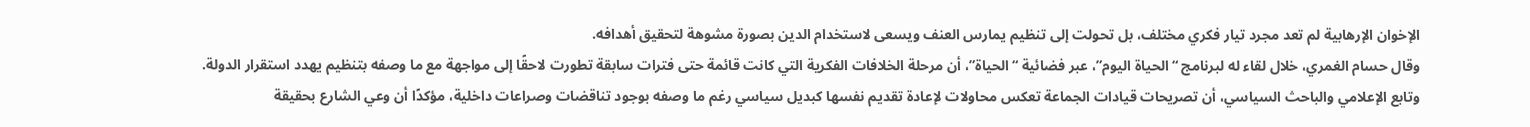الإخوان الإرهابية لم تعد مجرد تيار فكري مختلف، بل تحولت إلى تنظيم يمارس العنف ويسعى لاستخدام الدين بصورة مشوهة لتحقيق أهدافه.
وقال حسام الغمري، خلال لقاء له لبرنامج “الحياة اليوم”، عبر فضائية “الحياة”، أن مرحلة الخلافات الفكرية التي كانت قائمة حتى فترات سابقة تطورت لاحقًا إلى مواجهة مع ما وصفه بتنظيم يهدد استقرار الدولة.
وتابع الإعلامي والباحث السياسي، أن تصريحات قيادات الجماعة تعكس محاولات لإعادة تقديم نفسها كبديل سياسي رغم ما وصفه بوجود تناقضات وصراعات داخلية، مؤكدًا أن وعي الشارع بحقيقة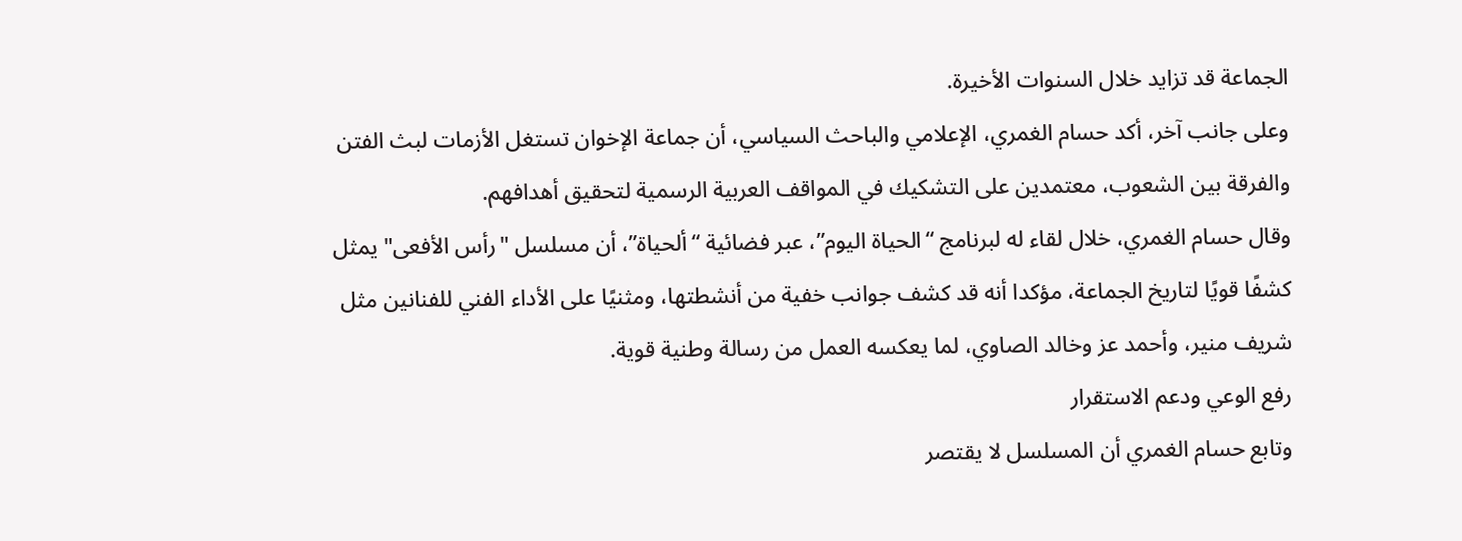الجماعة قد تزايد خلال السنوات الأخيرة.
وعلى جانب آخر، أكد حسام الغمري، الإعلامي والباحث السياسي، أن جماعة الإخوان تستغل الأزمات لبث الفتن والفرقة بين الشعوب، معتمدين على التشكيك في المواقف العربية الرسمية لتحقيق أهدافهم.
وقال حسام الغمري، خلال لقاء له لبرنامج “الحياة اليوم”، عبر فضائية “ألحياة”، أن مسلسل "رأس الأفعى" يمثل كشفًا قويًا لتاريخ الجماعة، مؤكدا أنه قد كشف جوانب خفية من أنشطتها، ومثنيًا على الأداء الفني للفنانين مثل شريف منير، وأحمد عز وخالد الصاوي، لما يعكسه العمل من رسالة وطنية قوية.
رفع الوعي ودعم الاستقرار
وتابع حسام الغمري أن المسلسل لا يقتصر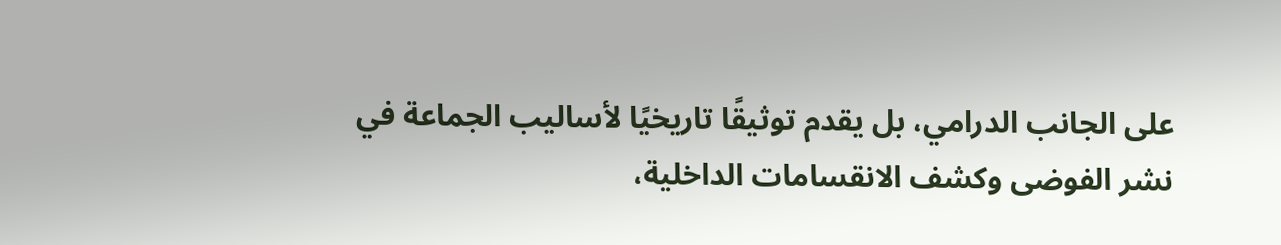على الجانب الدرامي، بل يقدم توثيقًا تاريخيًا لأساليب الجماعة في نشر الفوضى وكشف الانقسامات الداخلية،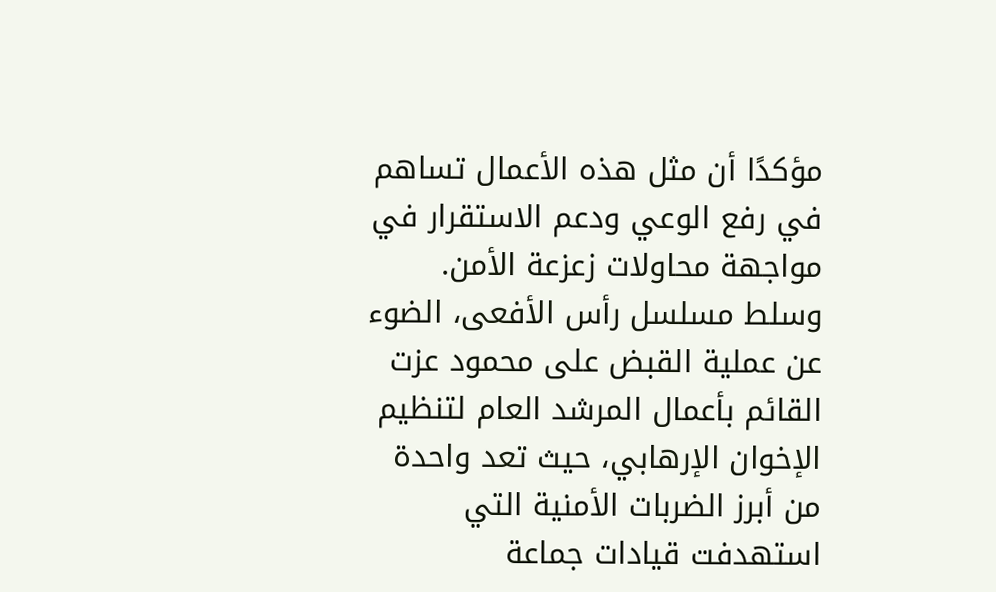مؤكدًا أن مثل هذه الأعمال تساهم في رفع الوعي ودعم الاستقرار في مواجهة محاولات زعزعة الأمن.
وسلط مسلسل رأس الأفعى، الضوء عن عملية القبض على محمود عزت القائم بأعمال المرشد العام لتنظيم الإخوان الإرهابي، حيث تعد واحدة من أبرز الضربات الأمنية التي استهدفت قيادات جماعة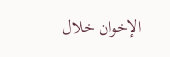الإخوان خلال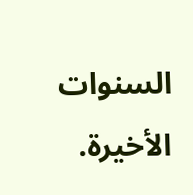السنوات الأخيرة.